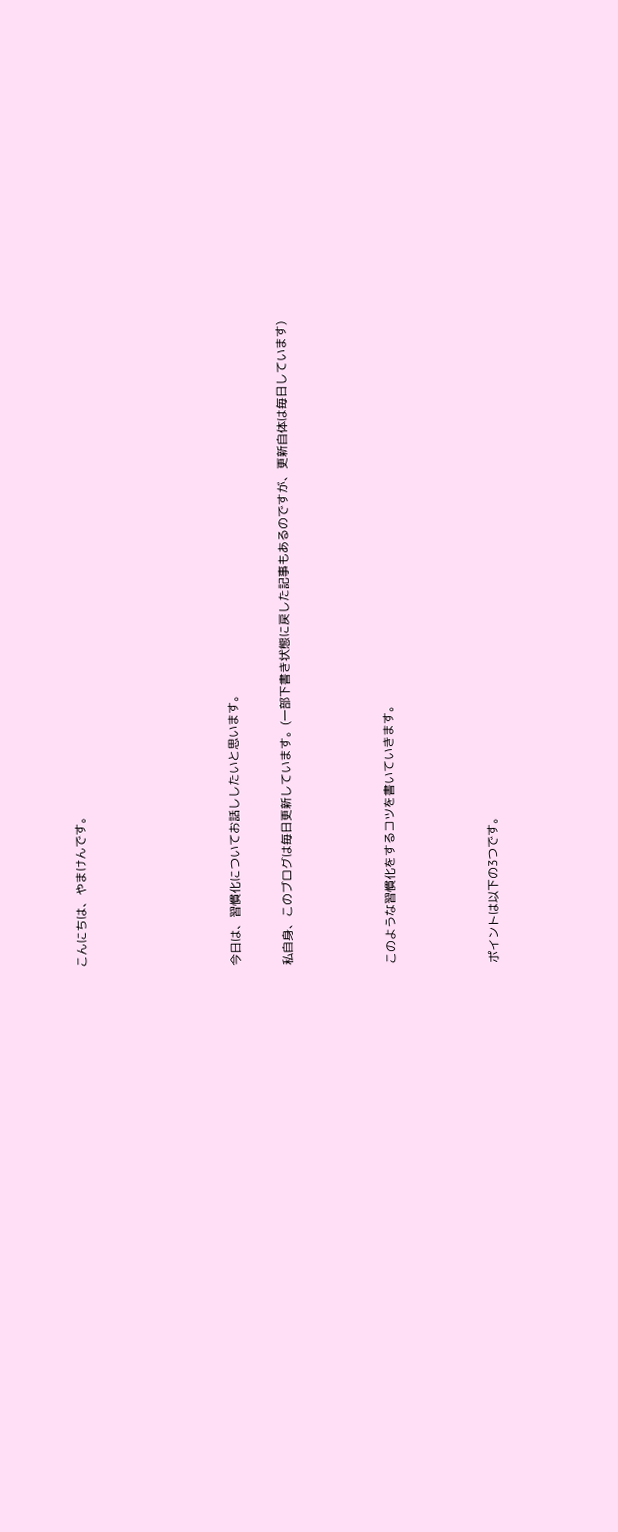こんにちは、やまけんです。





今日は、習慣化についてお話ししたいと思います。

私自身、このブログは毎日更新しています。(一部下書き状態に戻した記事もあるのですが、更新自体は毎日しています)



このような習慣化をするコツを書いていきます。



ポイントは以下の3つです。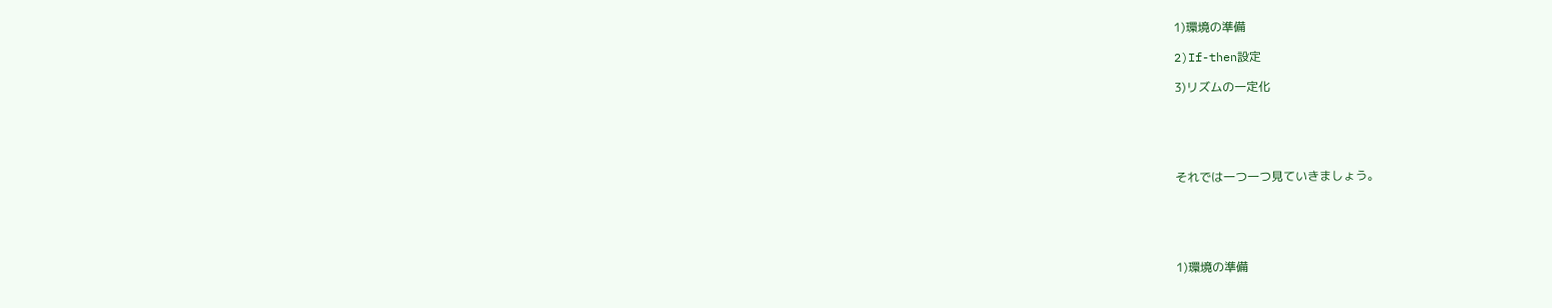1)環境の準備

2)If-then設定

3)リズムの一定化





それでは一つ一つ見ていきましょう。





1)環境の準備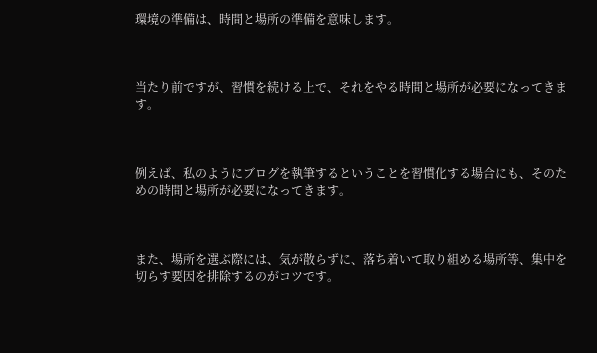環境の準備は、時間と場所の準備を意味します。



当たり前ですが、習慣を続ける上で、それをやる時間と場所が必要になってきます。



例えば、私のようにブログを執筆するということを習慣化する場合にも、そのための時間と場所が必要になってきます。



また、場所を選ぶ際には、気が散らずに、落ち着いて取り組める場所等、集中を切らす要因を排除するのがコツです。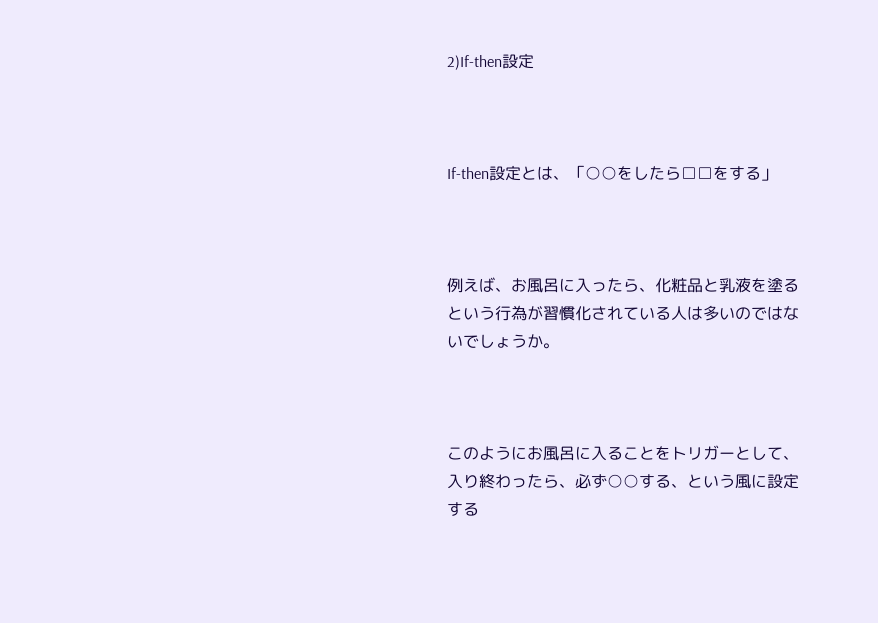2)If-then設定



If-then設定とは、「○○をしたら□□をする」



例えば、お風呂に入ったら、化粧品と乳液を塗る という行為が習慣化されている人は多いのではないでしょうか。



このようにお風呂に入ることをトリガーとして、入り終わったら、必ず○○する、という風に設定する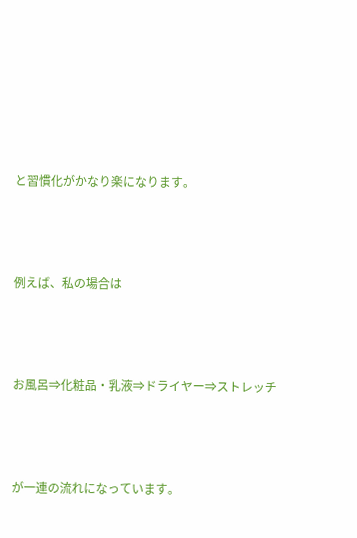と習慣化がかなり楽になります。



例えば、私の場合は



お風呂⇒化粧品・乳液⇒ドライヤー⇒ストレッチ



が一連の流れになっています。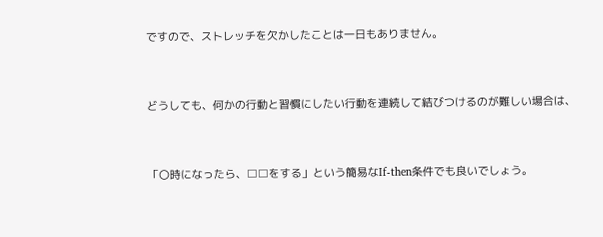ですので、ストレッチを欠かしたことは一日もありません。



どうしても、何かの行動と習慣にしたい行動を連続して結びつけるのが難しい場合は、



「〇時になったら、□□をする」という簡易なIf-then条件でも良いでしょう。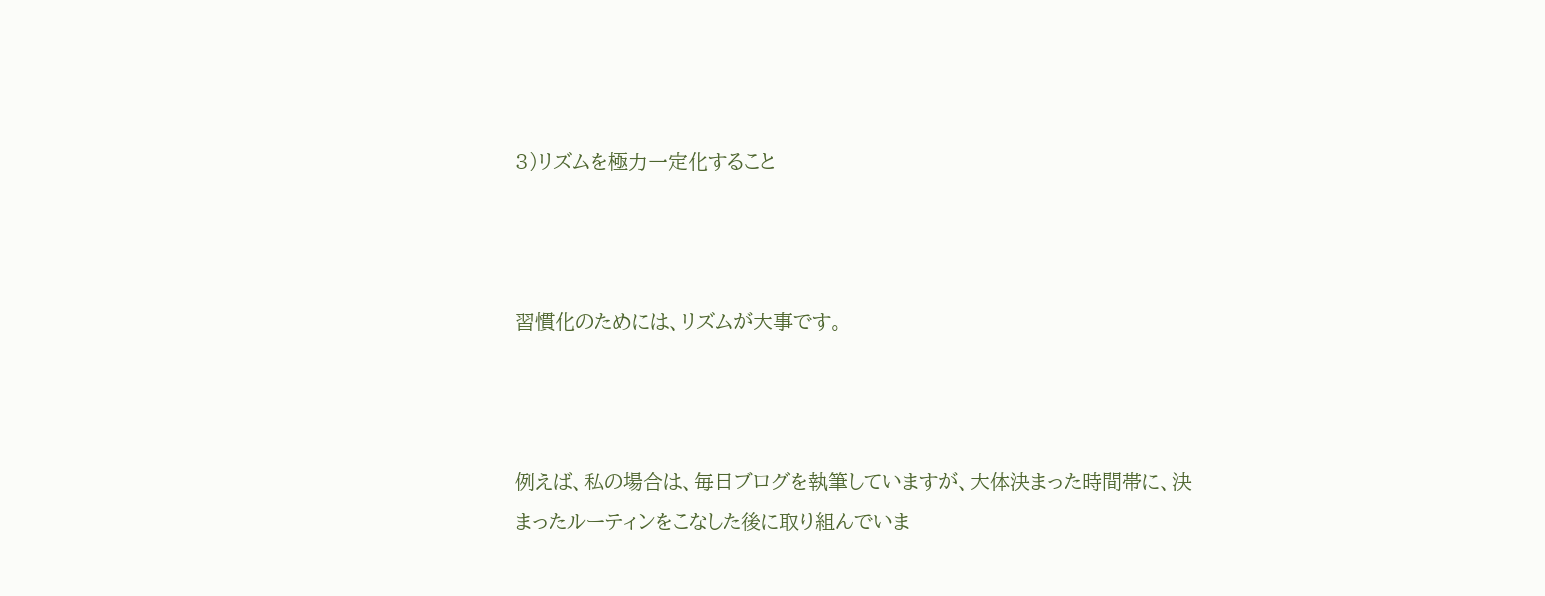3)リズムを極力一定化すること



習慣化のためには、リズムが大事です。



例えば、私の場合は、毎日ブログを執筆していますが、大体決まった時間帯に、決まったルーティンをこなした後に取り組んでいま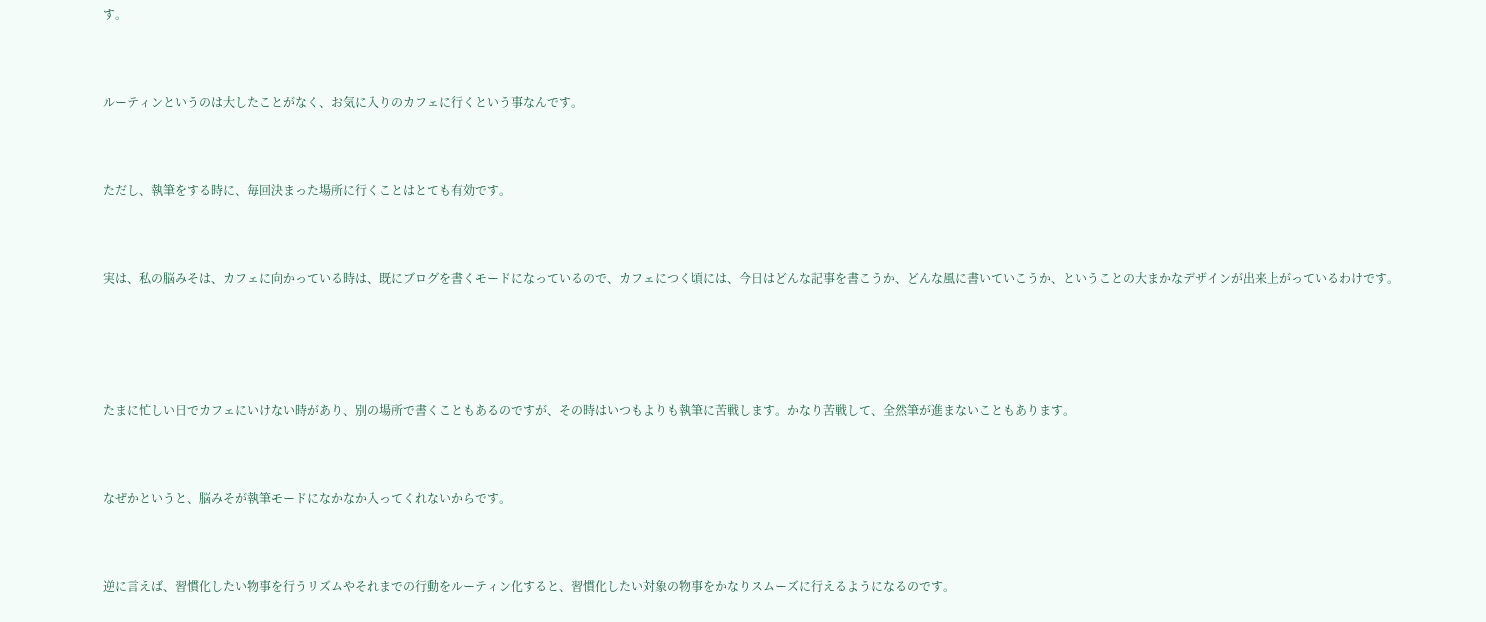す。



ルーティンというのは大したことがなく、お気に入りのカフェに行くという事なんです。



ただし、執筆をする時に、毎回決まった場所に行くことはとても有効です。



実は、私の脳みそは、カフェに向かっている時は、既にブログを書くモードになっているので、カフェにつく頃には、今日はどんな記事を書こうか、どんな風に書いていこうか、ということの大まかなデザインが出来上がっているわけです。





たまに忙しい日でカフェにいけない時があり、別の場所で書くこともあるのですが、その時はいつもよりも執筆に苦戦します。かなり苦戦して、全然筆が進まないこともあります。



なぜかというと、脳みそが執筆モードになかなか入ってくれないからです。



逆に言えば、習慣化したい物事を行うリズムやそれまでの行動をルーティン化すると、習慣化したい対象の物事をかなりスムーズに行えるようになるのです。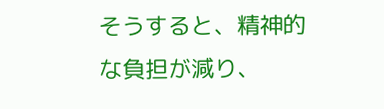そうすると、精神的な負担が減り、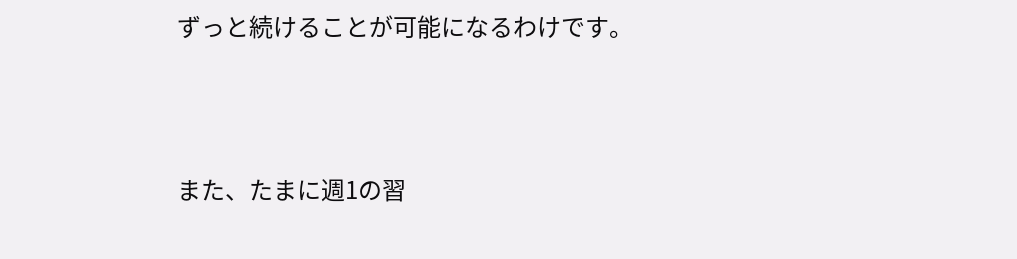ずっと続けることが可能になるわけです。



また、たまに週1の習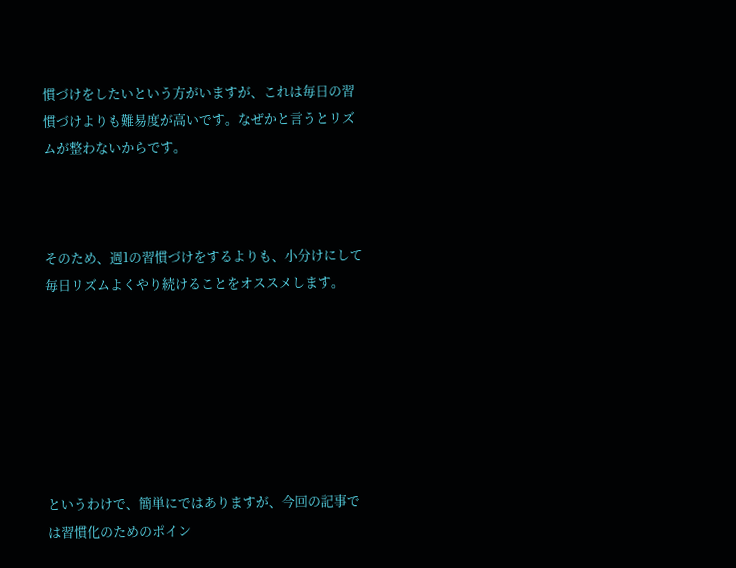慣づけをしたいという方がいますが、これは毎日の習慣づけよりも難易度が高いです。なぜかと言うとリズムが整わないからです。



そのため、週1の習慣づけをするよりも、小分けにして毎日リズムよくやり続けることをオススメします。







というわけで、簡単にではありますが、今回の記事では習慣化のためのポイン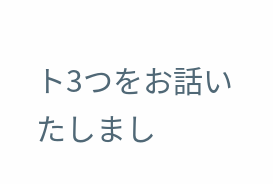ト3つをお話いたしまし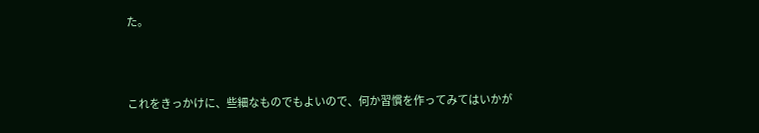た。



これをきっかけに、些細なものでもよいので、何か習慣を作ってみてはいかが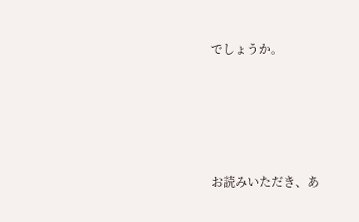でしょうか。





お読みいただき、あ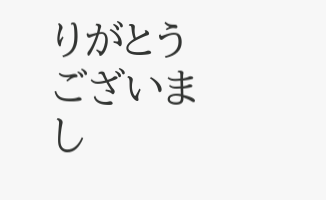りがとうございまし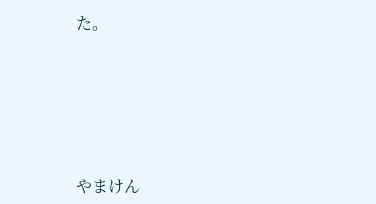た。





やまけん